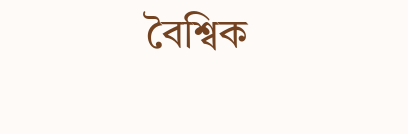বৈশ্বিক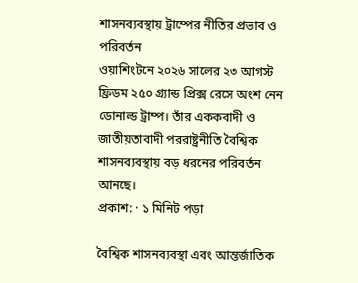শাসনব্যবস্থায় ট্রাম্পের নীতির প্রভাব ও পরিবর্তন
ওয়াশিংটনে ২০২৬ সালের ২৩ আগস্ট ফ্রিডম ২৫০ গ্র্যান্ড প্রিক্স রেসে অংশ নেন ডোনাল্ড ট্রাম্প। তাঁর এককবাদী ও জাতীয়তাবাদী পররাষ্ট্রনীতি বৈশ্বিক শাসনব্যবস্থায় বড় ধরনের পরিবর্তন আনছে।
প্রকাশ: · ১ মিনিট পড়া

বৈশ্বিক শাসনব্যবস্থা এবং আন্তর্জাতিক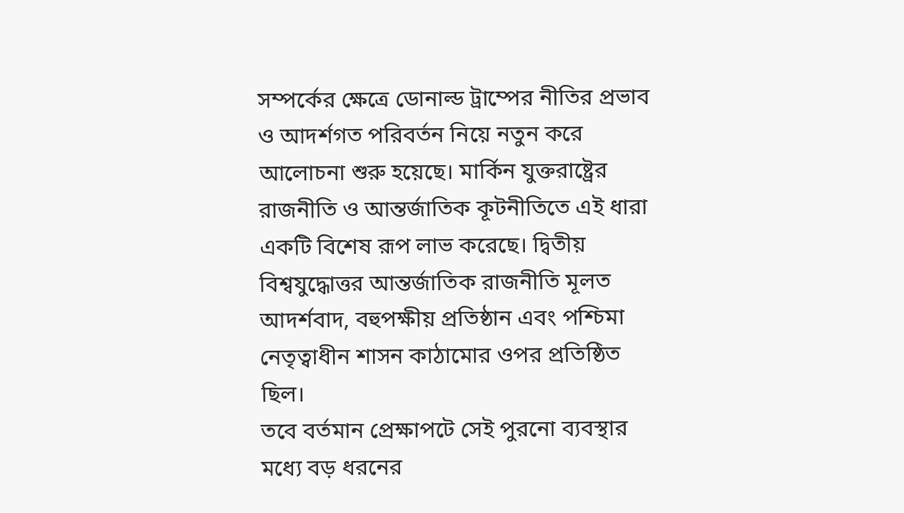সম্পর্কের ক্ষেত্রে ডোনাল্ড ট্রাম্পের নীতির প্রভাব ও আদর্শগত পরিবর্তন নিয়ে নতুন করে আলোচনা শুরু হয়েছে। মার্কিন যুক্তরাষ্ট্রের রাজনীতি ও আন্তর্জাতিক কূটনীতিতে এই ধারা একটি বিশেষ রূপ লাভ করেছে। দ্বিতীয় বিশ্বযুদ্ধোত্তর আন্তর্জাতিক রাজনীতি মূলত আদর্শবাদ, বহুপক্ষীয় প্রতিষ্ঠান এবং পশ্চিমা নেতৃত্বাধীন শাসন কাঠামোর ওপর প্রতিষ্ঠিত ছিল।
তবে বর্তমান প্রেক্ষাপটে সেই পুরনো ব্যবস্থার মধ্যে বড় ধরনের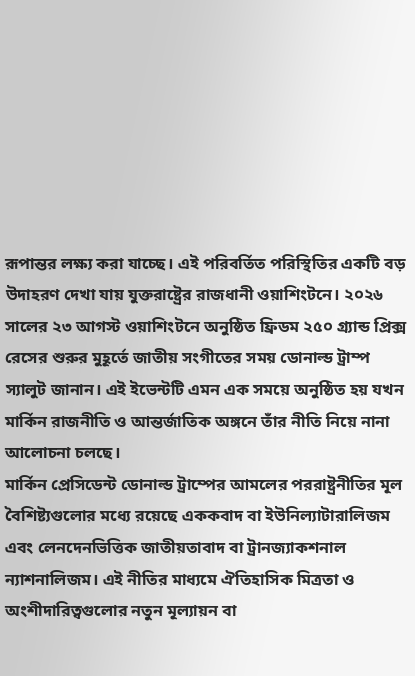রূপান্তর লক্ষ্য করা যাচ্ছে। এই পরিবর্তিত পরিস্থিতির একটি বড় উদাহরণ দেখা যায় যুক্তরাষ্ট্রের রাজধানী ওয়াশিংটনে। ২০২৬ সালের ২৩ আগস্ট ওয়াশিংটনে অনুষ্ঠিত ফ্রিডম ২৫০ গ্র্যান্ড প্রিক্স রেসের শুরুর মুহূর্তে জাতীয় সংগীতের সময় ডোনাল্ড ট্রাম্প স্যালুট জানান। এই ইভেন্টটি এমন এক সময়ে অনুষ্ঠিত হয় যখন মার্কিন রাজনীতি ও আন্তর্জাতিক অঙ্গনে তাঁর নীতি নিয়ে নানা আলোচনা চলছে।
মার্কিন প্রেসিডেন্ট ডোনাল্ড ট্রাম্পের আমলের পররাষ্ট্রনীতির মূল বৈশিষ্ট্যগুলোর মধ্যে রয়েছে এককবাদ বা ইউনিল্যাটারালিজম এবং লেনদেনভিত্তিক জাতীয়তাবাদ বা ট্রানজ্যাকশনাল ন্যাশনালিজম। এই নীতির মাধ্যমে ঐতিহাসিক মিত্রতা ও অংশীদারিত্বগুলোর নতুন মূল্যায়ন বা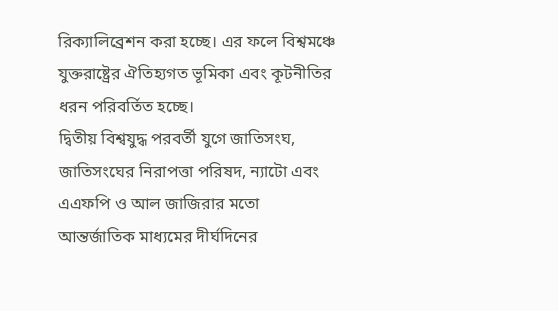রিক্যালিব্রেশন করা হচ্ছে। এর ফলে বিশ্বমঞ্চে যুক্তরাষ্ট্রের ঐতিহ্যগত ভূমিকা এবং কূটনীতির ধরন পরিবর্তিত হচ্ছে।
দ্বিতীয় বিশ্বযুদ্ধ পরবর্তী যুগে জাতিসংঘ, জাতিসংঘের নিরাপত্তা পরিষদ, ন্যাটো এবং এএফপি ও আল জাজিরার মতো আন্তর্জাতিক মাধ্যমের দীর্ঘদিনের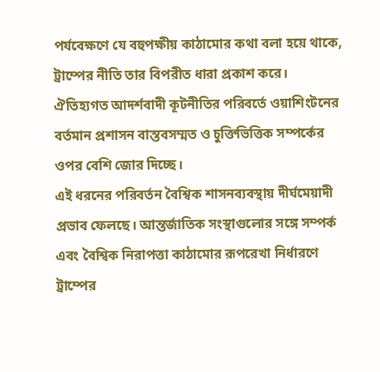পর্যবেক্ষণে যে বহুপক্ষীয় কাঠামোর কথা বলা হয়ে থাকে, ট্রাম্পের নীতি তার বিপরীত ধারা প্রকাশ করে। ঐতিহ্যগত আদর্শবাদী কূটনীতির পরিবর্তে ওয়াশিংটনের বর্তমান প্রশাসন বাস্তবসম্মত ও চুক্তিভিত্তিক সম্পর্কের ওপর বেশি জোর দিচ্ছে।
এই ধরনের পরিবর্তন বৈশ্বিক শাসনব্যবস্থায় দীর্ঘমেয়াদী প্রভাব ফেলছে। আন্তর্জাতিক সংস্থাগুলোর সঙ্গে সম্পর্ক এবং বৈশ্বিক নিরাপত্তা কাঠামোর রূপরেখা নির্ধারণে ট্রাম্পের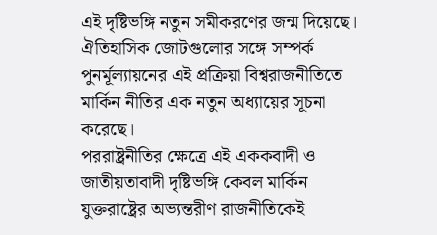এই দৃষ্টিভঙ্গি নতুন সমীকরণের জন্ম দিয়েছে। ঐতিহাসিক জোটগুলোর সঙ্গে সম্পর্ক পুনর্মূল্যায়নের এই প্রক্রিয়া বিশ্বরাজনীতিতে মার্কিন নীতির এক নতুন অধ্যায়ের সূচনা করেছে।
পররাষ্ট্রনীতির ক্ষেত্রে এই এককবাদী ও জাতীয়তাবাদী দৃষ্টিভঙ্গি কেবল মার্কিন যুক্তরাষ্ট্রের অভ্যন্তরীণ রাজনীতিকেই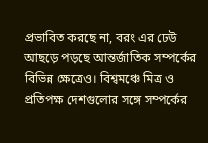প্রভাবিত করছে না, বরং এর ঢেউ আছড়ে পড়ছে আন্তর্জাতিক সম্পর্কের বিভিন্ন ক্ষেত্রেও। বিশ্বমঞ্চে মিত্র ও প্রতিপক্ষ দেশগুলোর সঙ্গে সম্পর্কের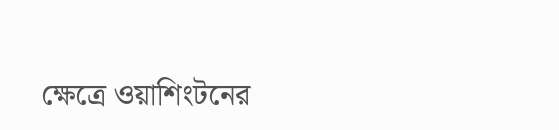ক্ষেত্রে ওয়াশিংটনের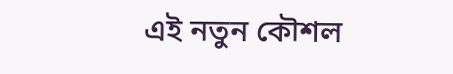এই নতুন কৌশল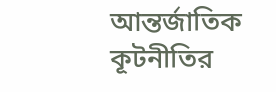আন্তর্জাতিক কূটনীতির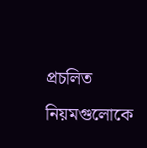প্রচলিত নিয়মগুলোকে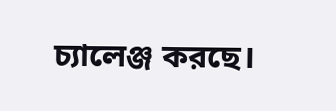চ্যালেঞ্জ করছে।